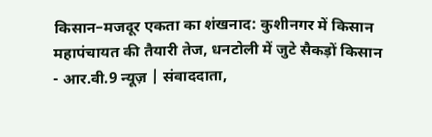किसान–मजदूर एकता का शंखनाद: कुशीनगर में किसान महापंचायत की तैयारी तेज, धनटोली में जुटे सैकड़ों किसान
- आर.वी.9 न्यूज़ | संवाददाता,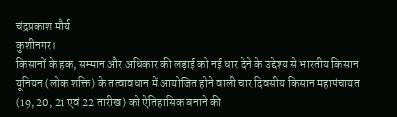चंद्रप्रकाश मौर्य
कुशीनगर।
किसानों के हक, सम्मान और अधिकार की लड़ाई को नई धार देने के उद्देश्य से भारतीय किसान यूनियन (लोक शक्ति) के तत्वावधान में आयोजित होने वाली चार दिवसीय किसान महापंचायत (19, 20, 21 एवं 22 तारीख) को ऐतिहासिक बनाने की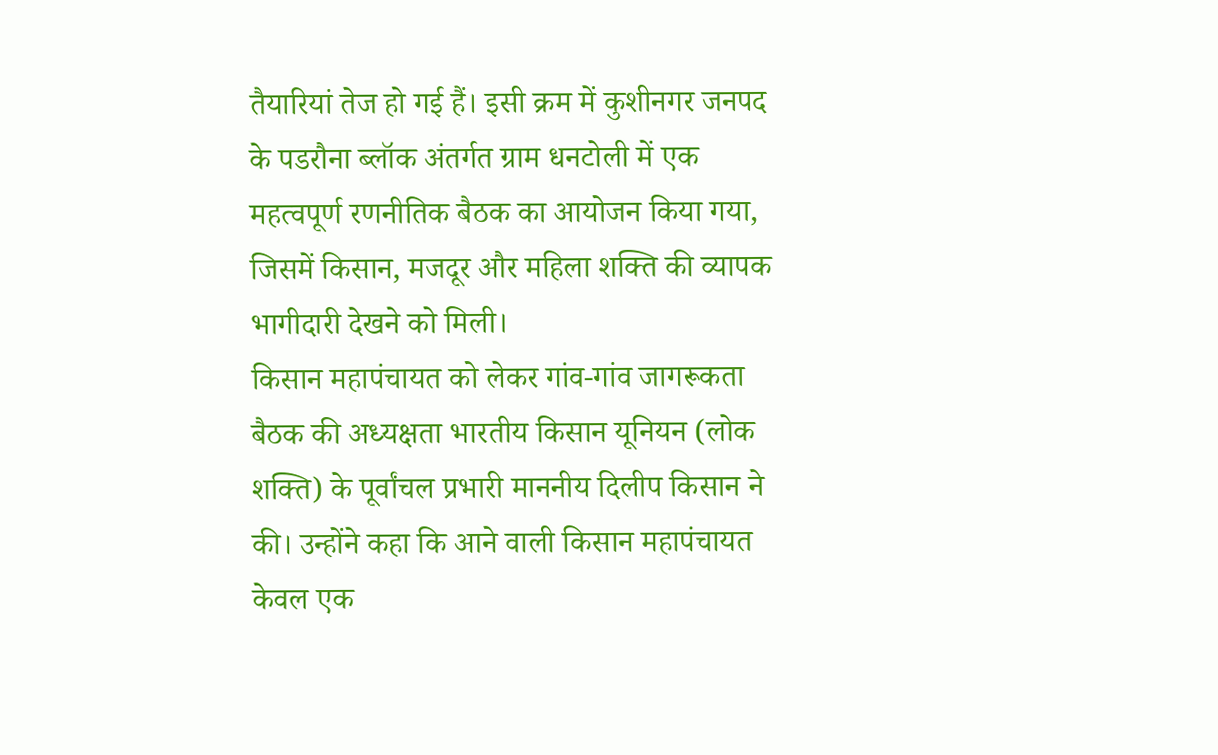तैयारियां तेज हो गई हैं। इसी क्रम में कुशीनगर जनपद के पडरौना ब्लॉक अंतर्गत ग्राम धनटोली में एक महत्वपूर्ण रणनीतिक बैठक का आयोजन किया गया, जिसमें किसान, मजदूर और महिला शक्ति की व्यापक भागीदारी देखने को मिली।
किसान महापंचायत को लेकर गांव-गांव जागरूकता
बैठक की अध्यक्षता भारतीय किसान यूनियन (लोक शक्ति) के पूर्वांचल प्रभारी माननीय दिलीप किसान ने की। उन्होंने कहा कि आने वाली किसान महापंचायत केवल एक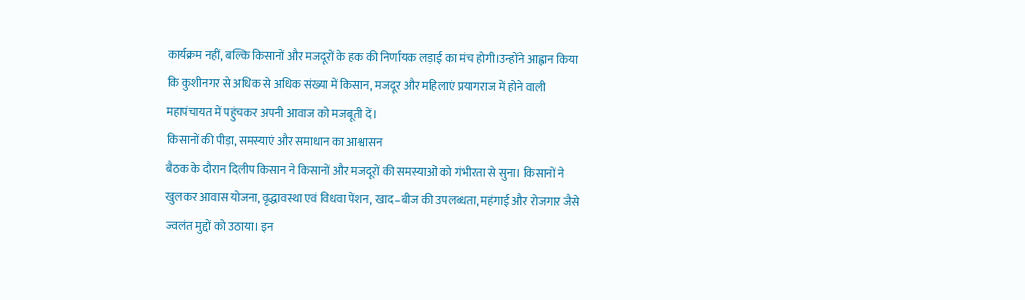कार्यक्रम नहीं, बल्कि किसानों और मजदूरों के हक की निर्णायक लड़ाई का मंच होगी।उन्होंने आह्वान किया कि कुशीनगर से अधिक से अधिक संख्या में किसान, मजदूर और महिलाएं प्रयागराज में होने वाली महापंचायत में पहुंचकर अपनी आवाज को मजबूती दें।
किसानों की पीड़ा, समस्याएं और समाधान का आश्वासन
बैठक के दौरान दिलीप किसान ने किसानों और मजदूरों की समस्याओं को गंभीरता से सुना। किसानों ने खुलकर आवास योजना, वृद्धावस्था एवं विधवा पेंशन, खाद–बीज की उपलब्धता, महंगाई और रोजगार जैसे ज्वलंत मुद्दों को उठाया। इन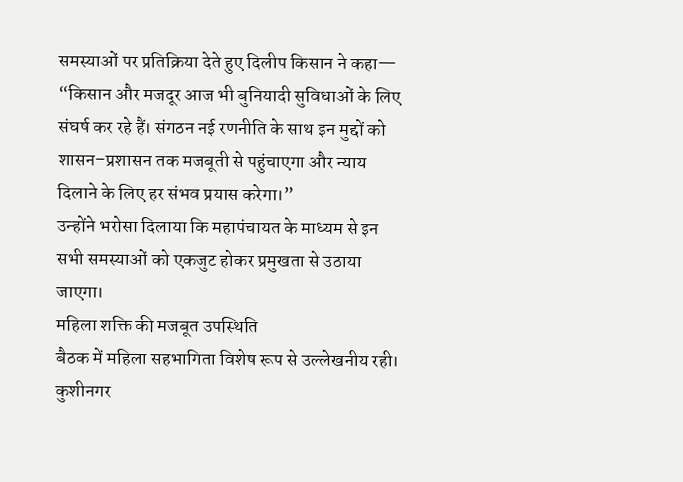समस्याओं पर प्रतिक्रिया देते हुए दिलीप किसान ने कहा—
“किसान और मजदूर आज भी बुनियादी सुविधाओं के लिए संघर्ष कर रहे हैं। संगठन नई रणनीति के साथ इन मुद्दों को शासन–प्रशासन तक मजबूती से पहुंचाएगा और न्याय दिलाने के लिए हर संभव प्रयास करेगा।”
उन्होंने भरोसा दिलाया कि महापंचायत के माध्यम से इन सभी समस्याओं को एकजुट होकर प्रमुखता से उठाया जाएगा।
महिला शक्ति की मजबूत उपस्थिति
बैठक में महिला सहभागिता विशेष रूप से उल्लेखनीय रही। कुशीनगर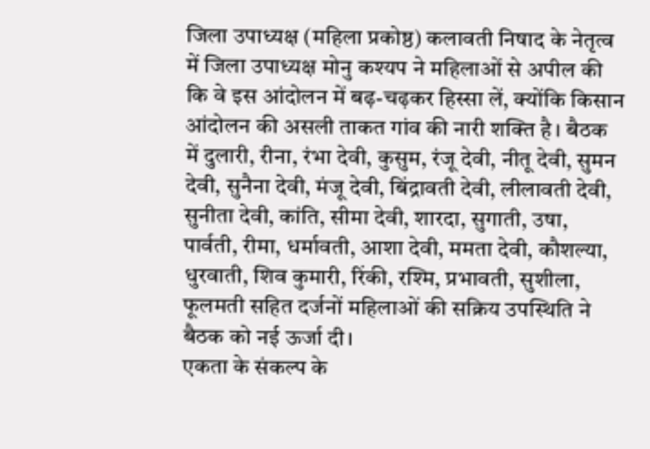जिला उपाध्यक्ष (महिला प्रकोष्ठ) कलावती निषाद के नेतृत्व में जिला उपाध्यक्ष मोनु कश्यप ने महिलाओं से अपील की कि वे इस आंदोलन में बढ़-चढ़कर हिस्सा लें, क्योंकि किसान आंदोलन की असली ताकत गांव की नारी शक्ति है। बैठक में दुलारी, रीना, रंभा देवी, कुसुम, रंजू देवी, नीतू देवी, सुमन देवी, सुनैना देवी, मंजू देवी, बिंद्रावती देवी, लीलावती देवी, सुनीता देवी, कांति, सीमा देवी, शारदा, सुगाती, उषा, पार्वती, रीमा, धर्मावती, आशा देवी, ममता देवी, कौशल्या, धुरवाती, शिव कुमारी, रिंकी, रश्मि, प्रभावती, सुशीला, फूलमती सहित दर्जनों महिलाओं की सक्रिय उपस्थिति ने बैठक को नई ऊर्जा दी।
एकता के संकल्प के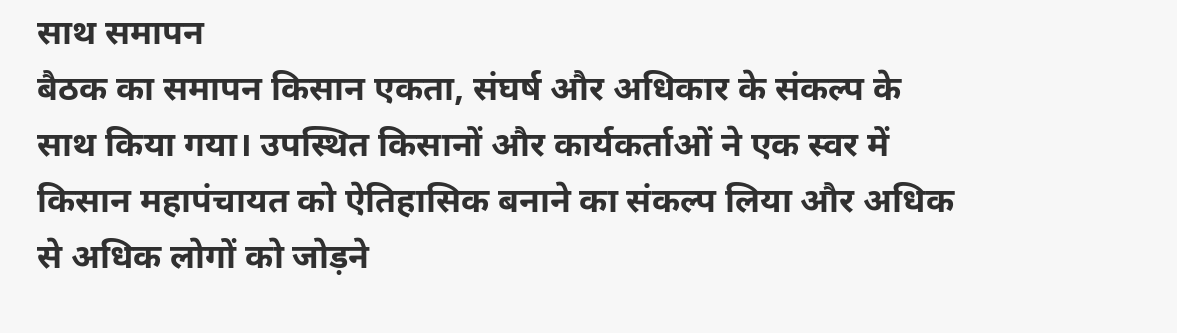साथ समापन
बैठक का समापन किसान एकता, संघर्ष और अधिकार के संकल्प के साथ किया गया। उपस्थित किसानों और कार्यकर्ताओं ने एक स्वर में किसान महापंचायत को ऐतिहासिक बनाने का संकल्प लिया और अधिक से अधिक लोगों को जोड़ने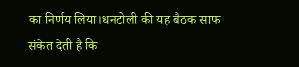का निर्णय लिया।धनटोली की यह बैठक साफ संकेत देती है कि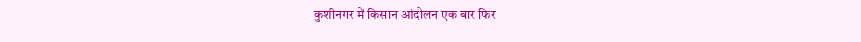कुशीनगर में किसान आंदोलन एक बार फिर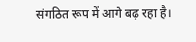संगठित रूप में आगे बढ़ रहा है।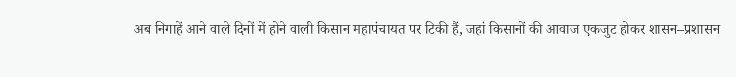अब निगाहें आने वाले दिनों में होने वाली किसान महापंचायत पर टिकी हैं, जहां किसानों की आवाज एकजुट होकर शासन–प्रशासन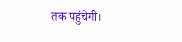तक पहुंचेगी।